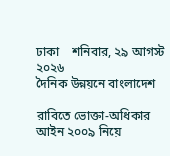ঢাকা    শনিবার, ২৯ আগস্ট ২০২৬
দৈনিক উন্নয়নে বাংলাদেশ

রাবিতে ভোক্তা-অধিকার আইন ২০০৯ নিয়ে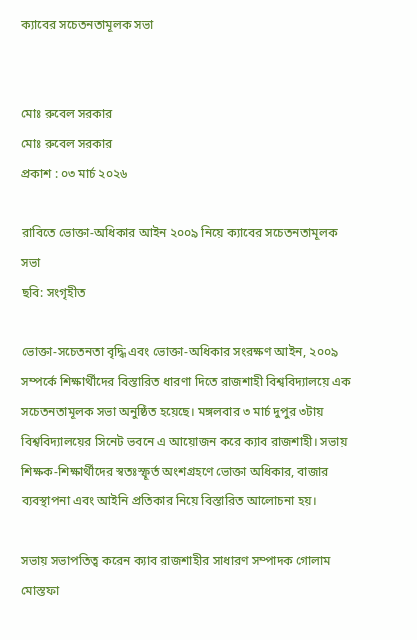ক্যাবের সচেতনতামূলক সভা


মোঃ রুবেল সরকার
মোঃ রুবেল সরকার
প্রকাশ : ০৩ মার্চ ২০২৬

রাবিতে ভোক্তা-অধিকার আইন ২০০৯ নিয়ে ক্যাবের সচেতনতামূলক সভা
ছবি: সংগৃহীত

ভোক্তা-সচেতনতা বৃদ্ধি এবং ভোক্তা-অধিকার সংরক্ষণ আইন, ২০০৯ সম্পর্কে শিক্ষার্থীদের বিস্তারিত ধারণা দিতে রাজশাহী বিশ্ববিদ্যালয়ে এক সচেতনতামূলক সভা অনুষ্ঠিত হয়েছে। মঙ্গলবার ৩ মার্চ দুপুর ৩টায় বিশ্ববিদ্যালয়ের সিনেট ভবনে এ আয়োজন করে ক্যাব রাজশাহী। সভায় শিক্ষক-শিক্ষার্থীদের স্বতঃস্ফূর্ত অংশগ্রহণে ভোক্তা অধিকার, বাজার ব্যবস্থাপনা এবং আইনি প্রতিকার নিয়ে বিস্তারিত আলোচনা হয়।

সভায় সভাপতিত্ব করেন ক্যাব রাজশাহীর সাধারণ সম্পাদক গোলাম মোস্তফা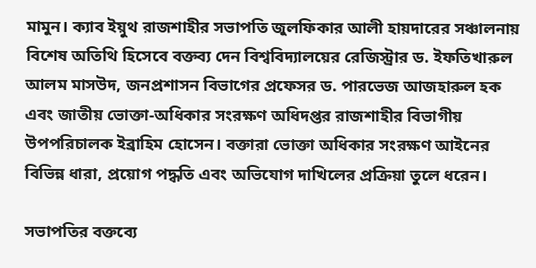মামুন। ক্যাব ইয়ুথ রাজশাহীর সভাপতি জুলফিকার আলী হায়দারের সঞ্চালনায় বিশেষ অতিথি হিসেবে বক্তব্য দেন বিশ্ববিদ্যালয়ের রেজিস্ট্রার ড. ইফতিখারুল আলম মাসউদ, জনপ্রশাসন বিভাগের প্রফেসর ড. পারভেজ আজহারুল হক এবং জাতীয় ভোক্তা-অধিকার সংরক্ষণ অধিদপ্তর রাজশাহীর বিভাগীয় উপপরিচালক ইব্রাহিম হোসেন। বক্তারা ভোক্তা অধিকার সংরক্ষণ আইনের বিভিন্ন ধারা, প্রয়োগ পদ্ধতি এবং অভিযোগ দাখিলের প্রক্রিয়া তুলে ধরেন।

সভাপতির বক্তব্যে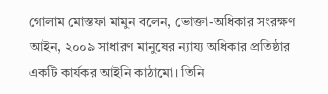গোলাম মোস্তফা মামুন বলেন, ভোক্তা-অধিকার সংরক্ষণ আইন, ২০০৯ সাধারণ মানুষের ন্যায্য অধিকার প্রতিষ্ঠার একটি কার্যকর আইনি কাঠামো। তিনি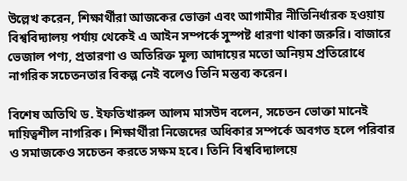উল্লেখ করেন, শিক্ষার্থীরা আজকের ভোক্তা এবং আগামীর নীতিনির্ধারক হওয়ায় বিশ্ববিদ্যালয় পর্যায় থেকেই এ আইন সম্পর্কে সুস্পষ্ট ধারণা থাকা জরুরি। বাজারে ভেজাল পণ্য, প্রতারণা ও অতিরিক্ত মূল্য আদায়ের মতো অনিয়ম প্রতিরোধে নাগরিক সচেতনতার বিকল্প নেই বলেও তিনি মন্তব্য করেন।

বিশেষ অতিথি ড. ইফতিখারুল আলম মাসউদ বলেন, সচেতন ভোক্তা মানেই দায়িত্বশীল নাগরিক। শিক্ষার্থীরা নিজেদের অধিকার সম্পর্কে অবগত হলে পরিবার ও সমাজকেও সচেতন করতে সক্ষম হবে। তিনি বিশ্ববিদ্যালয়ে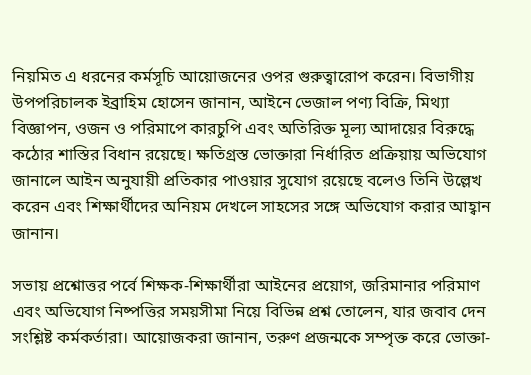নিয়মিত এ ধরনের কর্মসূচি আয়োজনের ওপর গুরুত্বারোপ করেন। বিভাগীয় উপপরিচালক ইব্রাহিম হোসেন জানান, আইনে ভেজাল পণ্য বিক্রি, মিথ্যা বিজ্ঞাপন, ওজন ও পরিমাপে কারচুপি এবং অতিরিক্ত মূল্য আদায়ের বিরুদ্ধে কঠোর শাস্তির বিধান রয়েছে। ক্ষতিগ্রস্ত ভোক্তারা নির্ধারিত প্রক্রিয়ায় অভিযোগ জানালে আইন অনুযায়ী প্রতিকার পাওয়ার সুযোগ রয়েছে বলেও তিনি উল্লেখ করেন এবং শিক্ষার্থীদের অনিয়ম দেখলে সাহসের সঙ্গে অভিযোগ করার আহ্বান জানান।

সভায় প্রশ্নোত্তর পর্বে শিক্ষক-শিক্ষার্থীরা আইনের প্রয়োগ, জরিমানার পরিমাণ এবং অভিযোগ নিষ্পত্তির সময়সীমা নিয়ে বিভিন্ন প্রশ্ন তোলেন, যার জবাব দেন সংশ্লিষ্ট কর্মকর্তারা। আয়োজকরা জানান, তরুণ প্রজন্মকে সম্পৃক্ত করে ভোক্তা-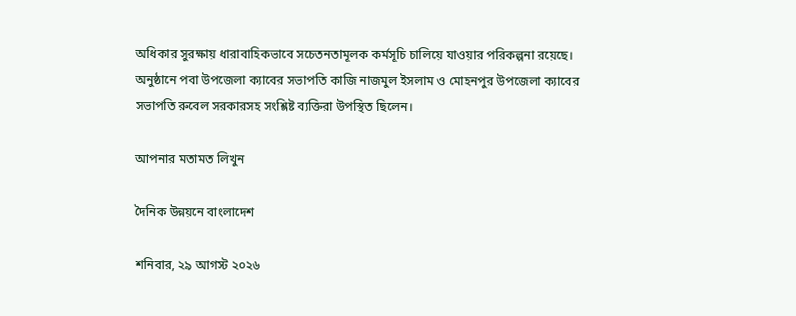অধিকার সুরক্ষায় ধারাবাহিকভাবে সচেতনতামূলক কর্মসূচি চালিয়ে যাওয়ার পরিকল্পনা রয়েছে। অনুষ্ঠানে পবা উপজেলা ক্যাবের সভাপতি কাজি নাজমুল ইসলাম ও মোহনপুর উপজেলা ক্যাবের সভাপতি রুবেল সরকারসহ সংশ্লিষ্ট ব্যক্তিরা উপস্থিত ছিলেন।

আপনার মতামত লিখুন

দৈনিক উন্নয়নে বাংলাদেশ

শনিবার, ২৯ আগস্ট ২০২৬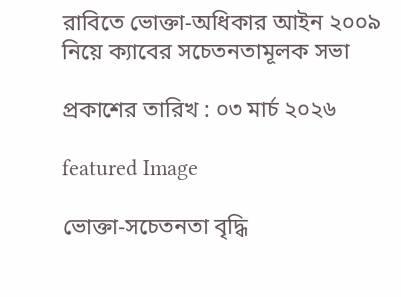রাবিতে ভোক্তা-অধিকার আইন ২০০৯ নিয়ে ক্যাবের সচেতনতামূলক সভা

প্রকাশের তারিখ : ০৩ মার্চ ২০২৬

featured Image

ভোক্তা-সচেতনতা বৃদ্ধি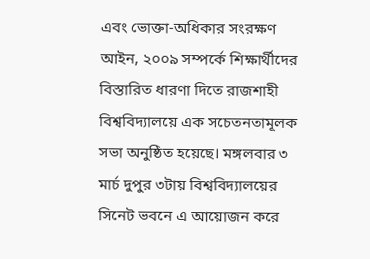এবং ভোক্তা-অধিকার সংরক্ষণ আইন, ২০০৯ সম্পর্কে শিক্ষার্থীদের বিস্তারিত ধারণা দিতে রাজশাহী বিশ্ববিদ্যালয়ে এক সচেতনতামূলক সভা অনুষ্ঠিত হয়েছে। মঙ্গলবার ৩ মার্চ দুপুর ৩টায় বিশ্ববিদ্যালয়ের সিনেট ভবনে এ আয়োজন করে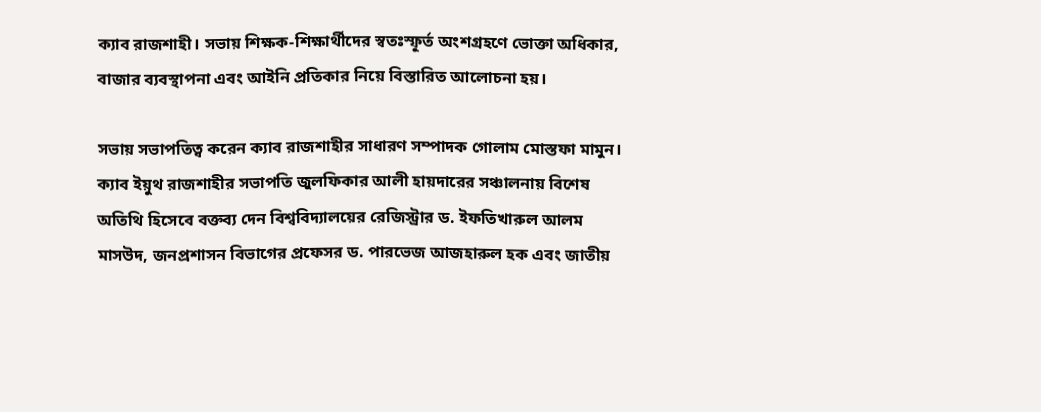ক্যাব রাজশাহী। সভায় শিক্ষক-শিক্ষার্থীদের স্বতঃস্ফূর্ত অংশগ্রহণে ভোক্তা অধিকার, বাজার ব্যবস্থাপনা এবং আইনি প্রতিকার নিয়ে বিস্তারিত আলোচনা হয়।

সভায় সভাপতিত্ব করেন ক্যাব রাজশাহীর সাধারণ সম্পাদক গোলাম মোস্তফা মামুন। ক্যাব ইয়ুথ রাজশাহীর সভাপতি জুলফিকার আলী হায়দারের সঞ্চালনায় বিশেষ অতিথি হিসেবে বক্তব্য দেন বিশ্ববিদ্যালয়ের রেজিস্ট্রার ড. ইফতিখারুল আলম মাসউদ, জনপ্রশাসন বিভাগের প্রফেসর ড. পারভেজ আজহারুল হক এবং জাতীয়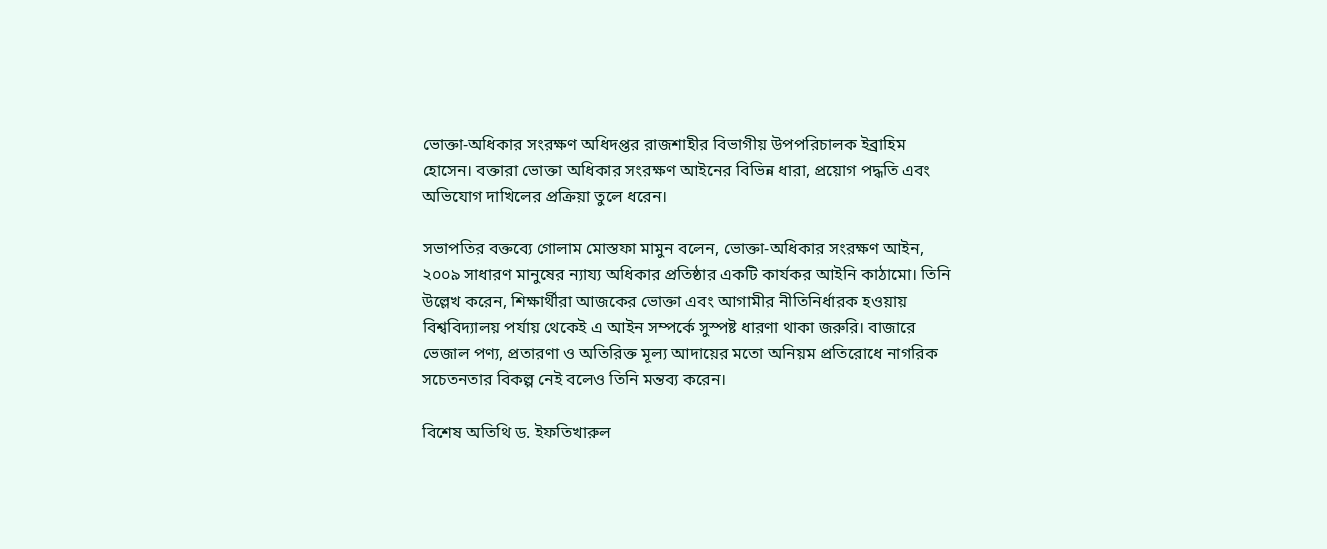ভোক্তা-অধিকার সংরক্ষণ অধিদপ্তর রাজশাহীর বিভাগীয় উপপরিচালক ইব্রাহিম হোসেন। বক্তারা ভোক্তা অধিকার সংরক্ষণ আইনের বিভিন্ন ধারা, প্রয়োগ পদ্ধতি এবং অভিযোগ দাখিলের প্রক্রিয়া তুলে ধরেন।

সভাপতির বক্তব্যে গোলাম মোস্তফা মামুন বলেন, ভোক্তা-অধিকার সংরক্ষণ আইন, ২০০৯ সাধারণ মানুষের ন্যায্য অধিকার প্রতিষ্ঠার একটি কার্যকর আইনি কাঠামো। তিনি উল্লেখ করেন, শিক্ষার্থীরা আজকের ভোক্তা এবং আগামীর নীতিনির্ধারক হওয়ায় বিশ্ববিদ্যালয় পর্যায় থেকেই এ আইন সম্পর্কে সুস্পষ্ট ধারণা থাকা জরুরি। বাজারে ভেজাল পণ্য, প্রতারণা ও অতিরিক্ত মূল্য আদায়ের মতো অনিয়ম প্রতিরোধে নাগরিক সচেতনতার বিকল্প নেই বলেও তিনি মন্তব্য করেন।

বিশেষ অতিথি ড. ইফতিখারুল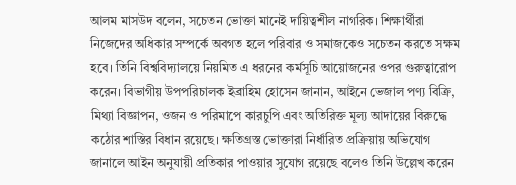আলম মাসউদ বলেন, সচেতন ভোক্তা মানেই দায়িত্বশীল নাগরিক। শিক্ষার্থীরা নিজেদের অধিকার সম্পর্কে অবগত হলে পরিবার ও সমাজকেও সচেতন করতে সক্ষম হবে। তিনি বিশ্ববিদ্যালয়ে নিয়মিত এ ধরনের কর্মসূচি আয়োজনের ওপর গুরুত্বারোপ করেন। বিভাগীয় উপপরিচালক ইব্রাহিম হোসেন জানান, আইনে ভেজাল পণ্য বিক্রি, মিথ্যা বিজ্ঞাপন, ওজন ও পরিমাপে কারচুপি এবং অতিরিক্ত মূল্য আদায়ের বিরুদ্ধে কঠোর শাস্তির বিধান রয়েছে। ক্ষতিগ্রস্ত ভোক্তারা নির্ধারিত প্রক্রিয়ায় অভিযোগ জানালে আইন অনুযায়ী প্রতিকার পাওয়ার সুযোগ রয়েছে বলেও তিনি উল্লেখ করেন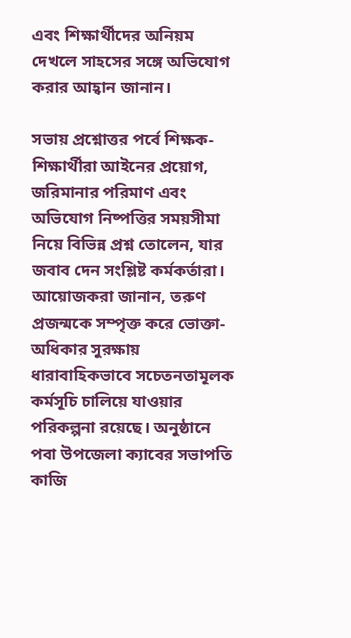এবং শিক্ষার্থীদের অনিয়ম দেখলে সাহসের সঙ্গে অভিযোগ করার আহ্বান জানান।

সভায় প্রশ্নোত্তর পর্বে শিক্ষক-শিক্ষার্থীরা আইনের প্রয়োগ, জরিমানার পরিমাণ এবং অভিযোগ নিষ্পত্তির সময়সীমা নিয়ে বিভিন্ন প্রশ্ন তোলেন, যার জবাব দেন সংশ্লিষ্ট কর্মকর্তারা। আয়োজকরা জানান, তরুণ প্রজন্মকে সম্পৃক্ত করে ভোক্তা-অধিকার সুরক্ষায় ধারাবাহিকভাবে সচেতনতামূলক কর্মসূচি চালিয়ে যাওয়ার পরিকল্পনা রয়েছে। অনুষ্ঠানে পবা উপজেলা ক্যাবের সভাপতি কাজি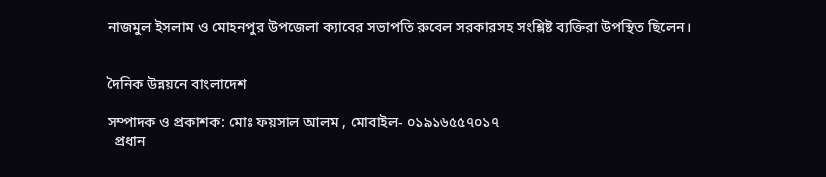নাজমুল ইসলাম ও মোহনপুর উপজেলা ক্যাবের সভাপতি রুবেল সরকারসহ সংশ্লিষ্ট ব্যক্তিরা উপস্থিত ছিলেন।


দৈনিক উন্নয়নে বাংলাদেশ

সম্পাদক ও প্রকাশক: মোঃ ফয়সাল আলম , মোবাইল- ০১৯১৬৫৫৭০১৭
  প্রধান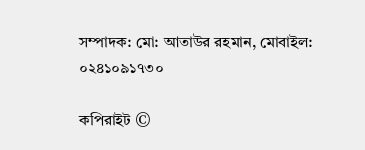সম্পাদক: মো: আতাউর রহমান, মোবাইল: ০২৪১০৯১৭৩০

কপিরাইট ©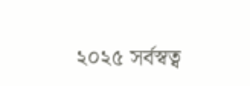২০২৫ সর্বস্বত্ব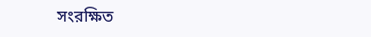সংরক্ষিত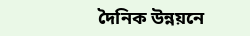দৈনিক উন্নয়নে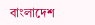বাংলাদেশ